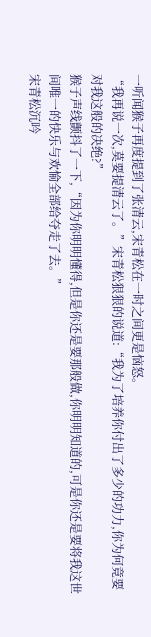一听闻猴子再度提到了张清云,宋青松在一时之间更是恼怒。
“我再说一次,莫要提清云了。”宋青松狠狠的说道:“我为了培养你付出了多少的功力,你为何竟要对我这般的决绝?”
猴子声线颤抖了一下,“因为你明明懂得,但是你还是要那般做,你明明知道的,可是你还是要将我这世间唯一的快乐与欢愉全部给夺走了去。”
宋青松沉吟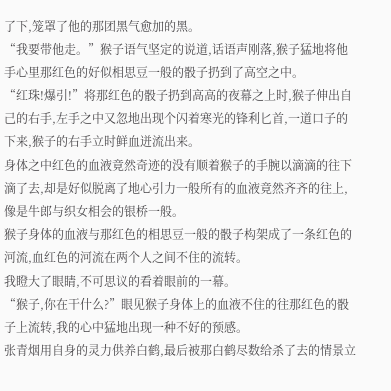了下,笼罩了他的那团黑气愈加的黑。
“我要带他走。”猴子语气坚定的说道,话语声刚落,猴子猛地将他手心里那红色的好似相思豆一般的骰子扔到了高空之中。
“红珠!爆引!”将那红色的骰子扔到高高的夜幕之上时,猴子伸出自己的右手,左手之中又忽地出现个闪着寒光的锋利匕首,一道口子的下来,猴子的右手立时鲜血迸流出来。
身体之中红色的血液竟然奇迹的没有顺着猴子的手腕以滴滴的往下滴了去,却是好似脱离了地心引力一般所有的血液竟然齐齐的往上,像是牛郎与织女相会的银桥一般。
猴子身体的血液与那红色的相思豆一般的骰子构架成了一条红色的河流,血红色的河流在两个人之间不住的流转。
我瞪大了眼睛,不可思议的看着眼前的一幕。
“猴子,你在干什么?”眼见猴子身体上的血液不住的往那红色的骰子上流转,我的心中猛地出现一种不好的预感。
张青烟用自身的灵力供养白鹤,最后被那白鹤尽数给杀了去的情景立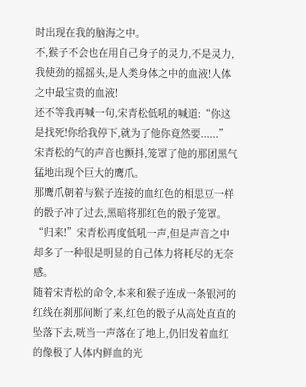时出现在我的脑海之中。
不,猴子不会也在用自己身子的灵力,不是灵力,我使劲的摇摇头,是人类身体之中的血液!人体之中最宝贵的血液!
还不等我再喊一句,宋青松低吼的喊道:“你这是找死!你给我停下,就为了他你竟然要......”
宋青松的气的声音也颤抖,笼罩了他的那团黑气猛地出现个巨大的鹰爪。
那鹰爪朝着与猴子连接的血红色的相思豆一样的骰子冲了过去,黑暗将那红色的骰子笼罩。
“归来!”宋青松再度低吼一声,但是声音之中却多了一种很是明显的自己体力将耗尽的无奈感。
随着宋青松的命令,本来和猴子连成一条银河的红线在刹那间断了来,红色的骰子从高处直直的坠落下去,咣当一声落在了地上,仍旧发着血红的像极了人体内鲜血的光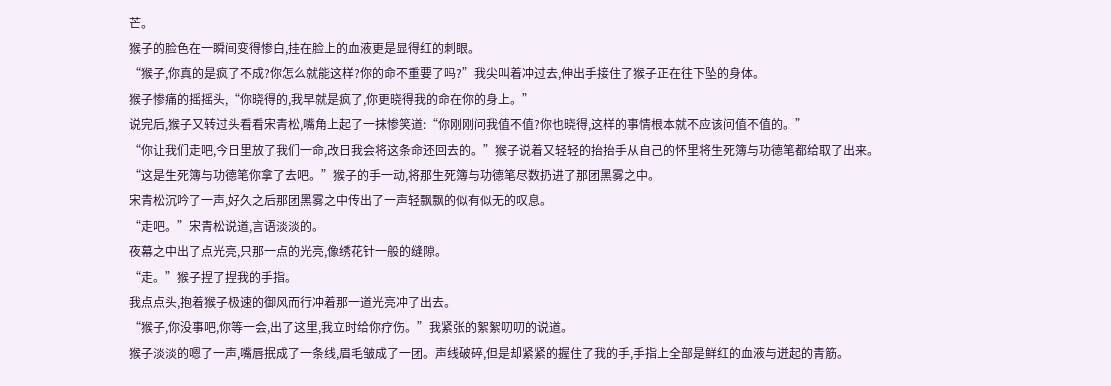芒。
猴子的脸色在一瞬间变得惨白,挂在脸上的血液更是显得红的刺眼。
“猴子,你真的是疯了不成?你怎么就能这样?你的命不重要了吗?”我尖叫着冲过去,伸出手接住了猴子正在往下坠的身体。
猴子惨痛的摇摇头,“你晓得的,我早就是疯了,你更晓得我的命在你的身上。”
说完后,猴子又转过头看看宋青松,嘴角上起了一抹惨笑道:“你刚刚问我值不值?你也晓得,这样的事情根本就不应该问值不值的。”
“你让我们走吧,今日里放了我们一命,改日我会将这条命还回去的。”猴子说着又轻轻的抬抬手从自己的怀里将生死簿与功德笔都给取了出来。
“这是生死簿与功德笔你拿了去吧。”猴子的手一动,将那生死簿与功德笔尽数扔进了那团黑雾之中。
宋青松沉吟了一声,好久之后那团黑雾之中传出了一声轻飘飘的似有似无的叹息。
“走吧。”宋青松说道,言语淡淡的。
夜幕之中出了点光亮,只那一点的光亮,像绣花针一般的缝隙。
“走。”猴子捏了捏我的手指。
我点点头,抱着猴子极速的御风而行冲着那一道光亮冲了出去。
“猴子,你没事吧,你等一会,出了这里,我立时给你疗伤。”我紧张的絮絮叨叨的说道。
猴子淡淡的嗯了一声,嘴唇抿成了一条线,眉毛皱成了一团。声线破碎,但是却紧紧的握住了我的手,手指上全部是鲜红的血液与迸起的青筋。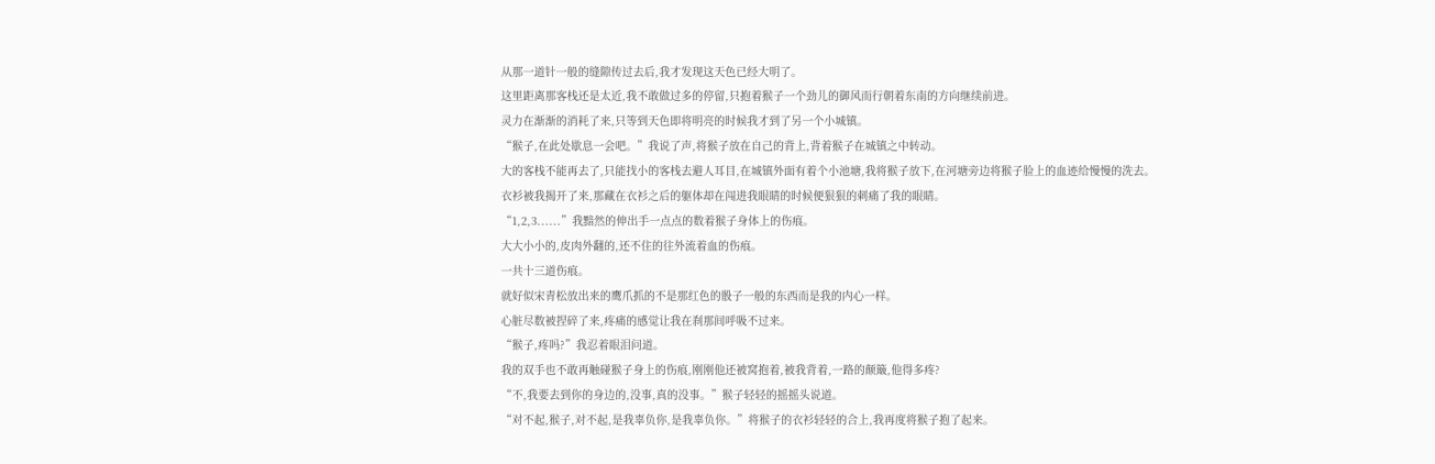从那一道针一般的缝隙传过去后,我才发现这天色已经大明了。
这里距离那客栈还是太近,我不敢做过多的停留,只抱着猴子一个劲儿的御风而行朝着东南的方向继续前进。
灵力在渐渐的消耗了来,只等到天色即将明亮的时候我才到了另一个小城镇。
“猴子,在此处歇息一会吧。”我说了声,将猴子放在自己的背上,背着猴子在城镇之中转动。
大的客栈不能再去了,只能找小的客栈去避人耳目,在城镇外面有着个小池塘,我将猴子放下,在河塘旁边将猴子脸上的血迹给慢慢的洗去。
衣衫被我揭开了来,那藏在衣衫之后的躯体却在闯进我眼睛的时候便狠狠的刺痛了我的眼睛。
“1,2,3......”我黯然的伸出手一点点的数着猴子身体上的伤痕。
大大小小的,皮肉外翻的,还不住的往外流着血的伤痕。
一共十三道伤痕。
就好似宋青松放出来的鹰爪抓的不是那红色的骰子一般的东西而是我的内心一样。
心脏尽数被捏碎了来,疼痛的感觉让我在刹那间呼吸不过来。
“猴子,疼吗?”我忍着眼泪问道。
我的双手也不敢再触碰猴子身上的伤痕,刚刚他还被窝抱着,被我背着,一路的颠簸,他得多疼?
“不,我要去到你的身边的,没事,真的没事。”猴子轻轻的摇摇头说道。
“对不起,猴子,对不起,是我辜负你,是我辜负你。”将猴子的衣衫轻轻的合上,我再度将猴子抱了起来。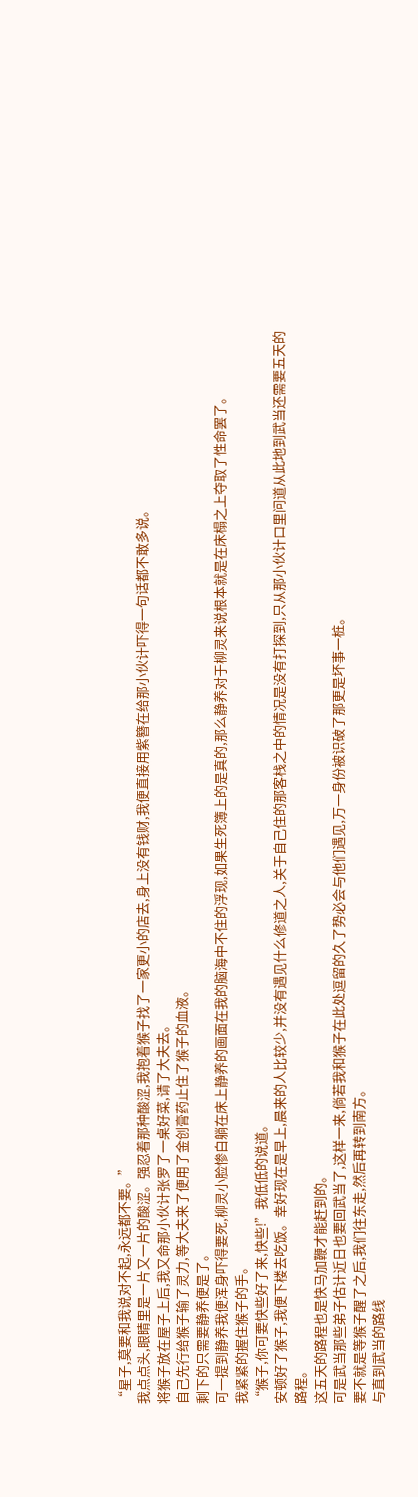“星子,莫要和我说对不起,永远都不要。”
我点点头,眼睛里是一片又一片的酸涩。强忍着那种酸涩,我抱着猴子找了一家更小的店去,身上没有钱财,我便直接用紫簪在给那小伙计吓得一句话都不敢多说。
将猴子放在屋子上后,我又命那小伙计张罗了一桌好菜,请了大夫去。
自己先行给猴子输了灵力,等大夫来了便用了金创膏药止住了猴子的血液。
剩下的只需要静养便是了。
可一提到静养我便浑身吓得要死,柳灵小脸惨白躺在床上静养的画面在我的脑海中不住的浮现,如果生死簿上的是真的,那么静养对于柳灵来说根本就是在床榻之上夺取了性命罢了。
我紧紧的握住猴子的手。
“猴子,你可要快些好了来,快些!”我低低的说道。
安顿好了猴子,我便下楼去吃饭。幸好现在是早上,晨来的人比较少,并没有遇见什么修道之人,关于自己住的那客栈之中的情况是没有打探到,只从那小伙计口里问道从此地到武当还需要五天的路程。
这五天的路程也是快马加鞭才能赶到的。
可是武当那些弟子估计近日也要回武当了,这样一来,倘若我和猴子在此处逗留的久了势必会与他们遇见,万一身份被识破了那更是坏事一桩。
要不就是等猴子醒了之后,我们往东走,然后再转到南方。
与直到武当的路线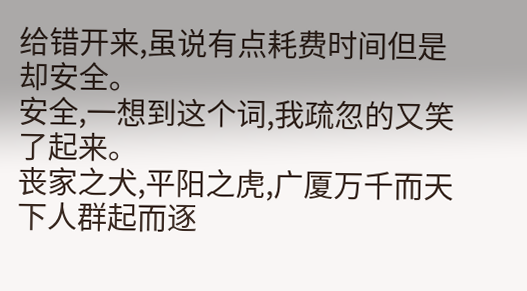给错开来,虽说有点耗费时间但是却安全。
安全,一想到这个词,我疏忽的又笑了起来。
丧家之犬,平阳之虎,广厦万千而天下人群起而逐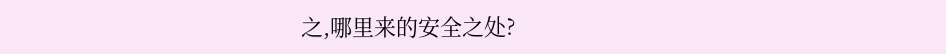之,哪里来的安全之处?